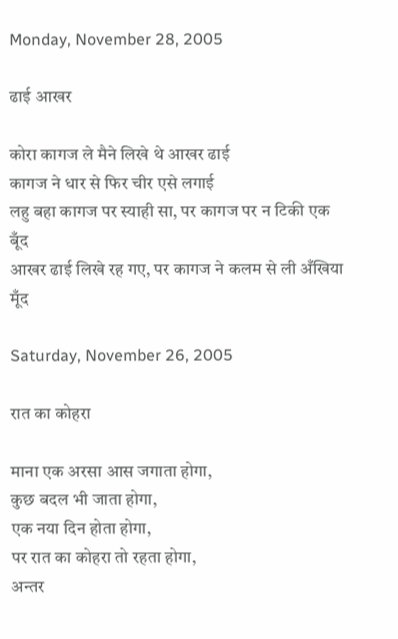Monday, November 28, 2005

ढाई आखर

कोरा कागज ले मैने लिखे थे आखर ढाई
कागज ने धार से फिर चीर एसे लगाई
लहु बहा कागज पर स्याही सा, पर कागज पर न टिकी एक बूँद
आखर ढाई लिखे रह गए, पर कागज ने कलम से ली अँखिया मूँद

Saturday, November 26, 2005

रात का कोहरा

माना एक अरसा आस जगाता होगा,
कुछ बदल भी जाता होगा,
एक नया दिन होता होगा,
पर रात का कोहरा तो रहता होगा,
अन्तर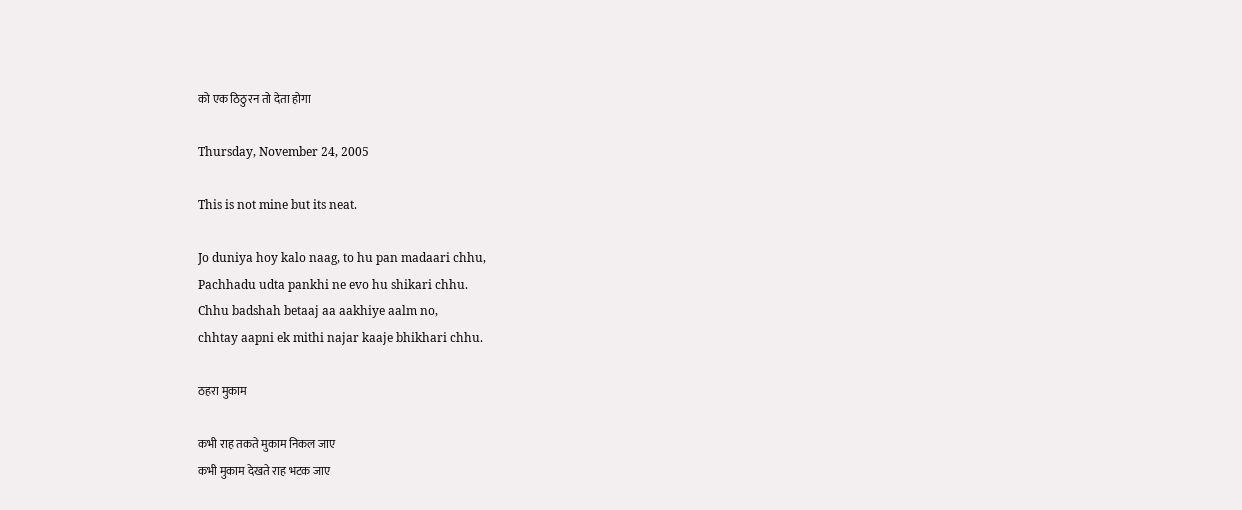को एक ठिठुरन तो देता होगा

Thursday, November 24, 2005

This is not mine but its neat.

Jo duniya hoy kalo naag, to hu pan madaari chhu,
Pachhadu udta pankhi ne evo hu shikari chhu.
Chhu badshah betaaj aa aakhiye aalm no,
chhtay aapni ek mithi najar kaaje bhikhari chhu.

ठहरा मुकाम

कभी राह तकते मुकाम निकल जाए
कभी मुकाम देखते राह भटक जाए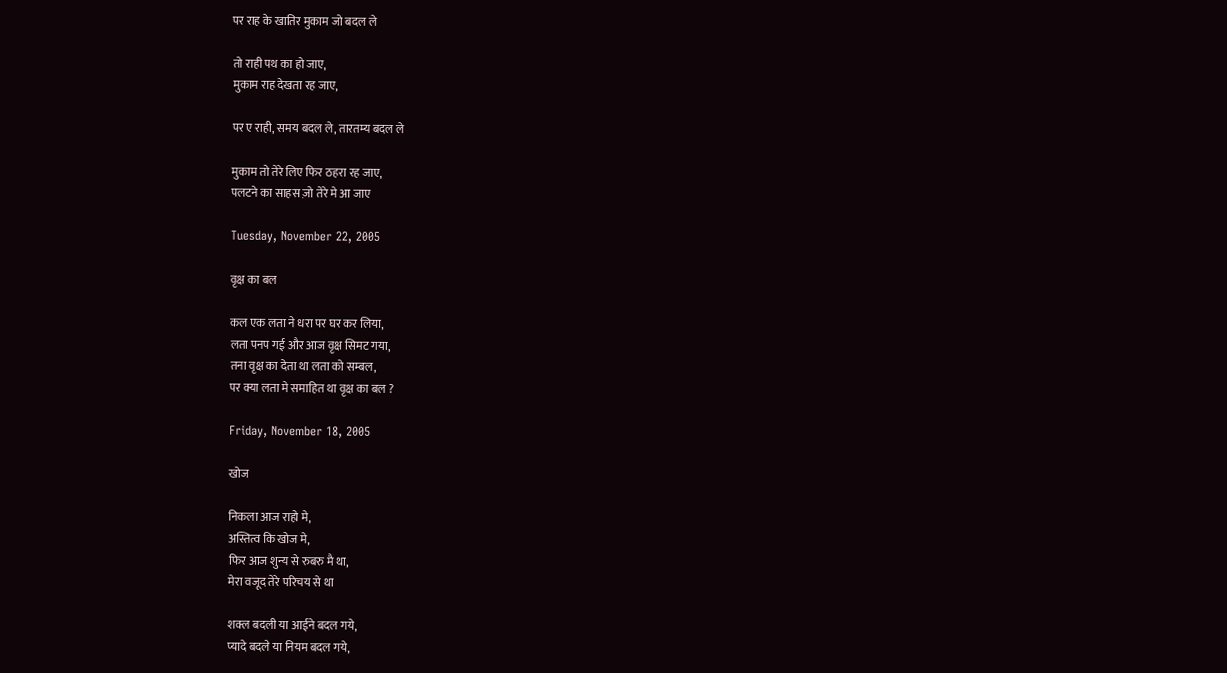पर राह के खातिर मुकाम जो बदल ले

तो राही पथ का हो जाए,
मुकाम राह देखता रह जाए,

पर ए राही, समय बदल ले, तारतम्य बदल ले

मुकाम तो तेरे लिए फिर ठहरा रह जाए,
पलटने का साहस ज़ो तेरे मे आ जाए

Tuesday, November 22, 2005

वृक्ष का बल

कल एक लता ने धरा पर घर कर लिया,
लता पनप गई और आज वृक्ष सिमट गया,
तना वृक्ष का देता था लता को सम्बल,
पर क्या लता मे समाहित था वृक्ष का बल ?

Friday, November 18, 2005

खोज

निकला आज राहो मे,
अस्तित्व कि खोज मे,
फिर आज शुन्य से रुबरु मै था,
मेरा वजूद तेरे परिचय से था

शक्ल बदली या आईने बदल गये,
प्यादे बदले या नियम बदल गये,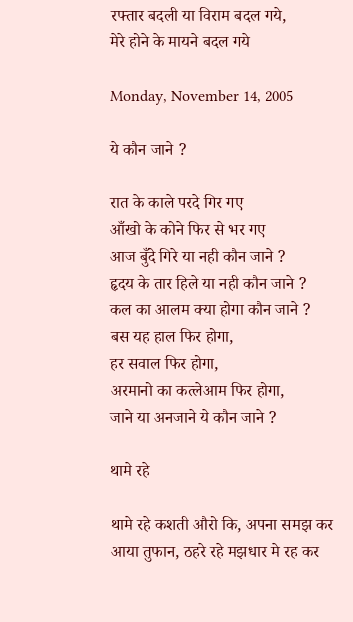रफ्तार बदली या विराम बदल गये,
मेरे होने के मायने बदल गये

Monday, November 14, 2005

ये कौन जाने ?

रात के काले परदे गिर गए
आँखो के कोने फिर से भर गए
आज बुँदे गिरे या नही कौन जाने ?
हृदय के तार हिले या नही कौन जाने ?
कल का आलम क्या होगा कौन जाने ?
बस यह हाल फिर होगा,
हर सवाल फिर होगा,
अरमानो का कत्लेआम फिर होगा,
जाने या अनजाने ये कौन जाने ?

थामे रहे

थामे रहे कशती औरो कि, अपना समझ कर
आया तुफान, ठहरे रहे मझधार मे रह कर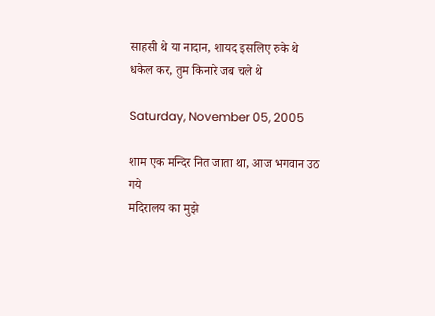साहसी थे या नादान, शायद इसलिए रुके थे
धकेल कर, तुम किनारे जब चले थे

Saturday, November 05, 2005

शाम एक मन्दिर नित जाता था, आज भगवान उठ गये
मदिरालय का मुझे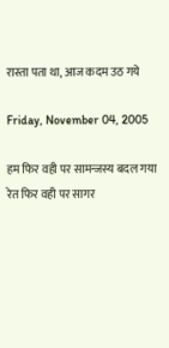रास्ता पता था, आज कदम उठ गये

Friday, November 04, 2005

हम फिर वही पर सामन्जस्य बदल गया
रेत फिर वही पर सागर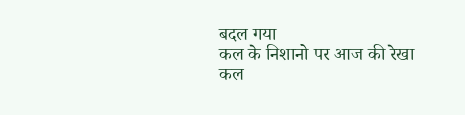बदल गया
कल के निशानो पर आज की रेखा
कल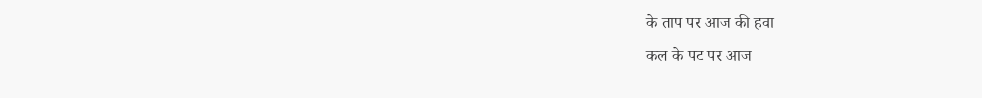के ताप पर आज की हवा
कल के पट पर आज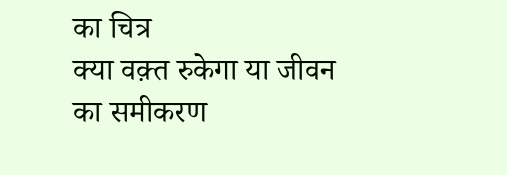का चित्र
क्या वक़्त रुकेगा या जीवन का समीकरण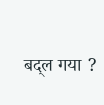बद्ल गया ?